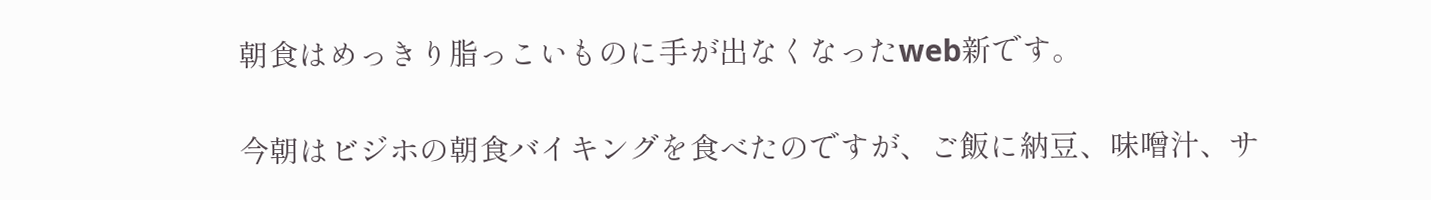朝食はめっきり脂っこいものに手が出なくなったweb新です。

今朝はビジホの朝食バイキングを食べたのですが、ご飯に納豆、味噌汁、サ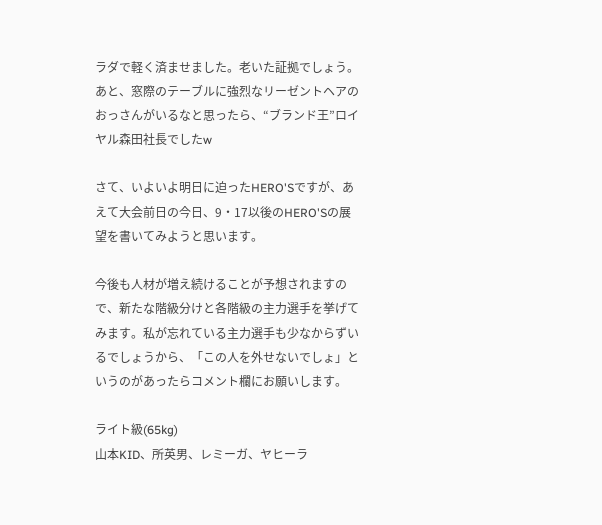ラダで軽く済ませました。老いた証拠でしょう。あと、窓際のテーブルに強烈なリーゼントヘアのおっさんがいるなと思ったら、“ブランド王”ロイヤル森田社長でしたw

さて、いよいよ明日に迫ったHERO'Sですが、あえて大会前日の今日、9・17以後のHERO'Sの展望を書いてみようと思います。

今後も人材が増え続けることが予想されますので、新たな階級分けと各階級の主力選手を挙げてみます。私が忘れている主力選手も少なからずいるでしょうから、「この人を外せないでしょ」というのがあったらコメント欄にお願いします。

ライト級(65kg)
山本KID、所英男、レミーガ、ヤヒーラ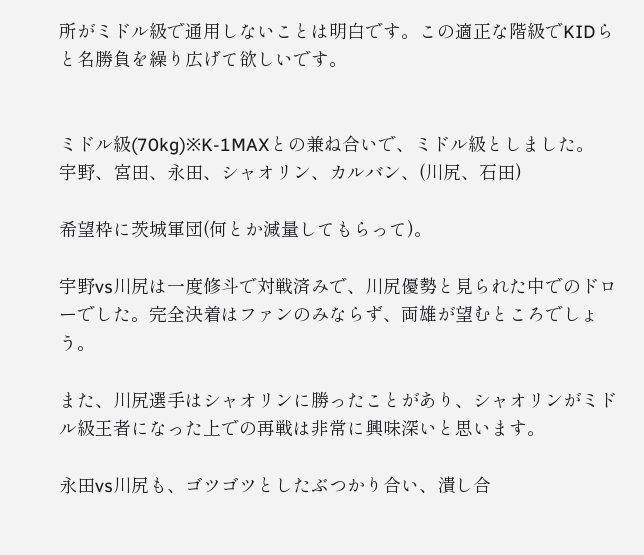所がミドル級で通用しないことは明白です。この適正な階級でKIDらと名勝負を繰り広げて欲しいです。


ミドル級(70kg)※K-1MAXとの兼ね合いで、ミドル級としました。
宇野、宮田、永田、シャオリン、カルバン、(川尻、石田)

希望枠に茨城軍団(何とか減量してもらって)。

宇野vs川尻は一度修斗で対戦済みで、川尻優勢と見られた中でのドローでした。完全決着はファンのみならず、両雄が望むところでしょう。

また、川尻選手はシャオリンに勝ったことがあり、シャオリンがミドル級王者になった上での再戦は非常に興味深いと思います。

永田vs川尻も、ゴツゴツとしたぶつかり合い、潰し合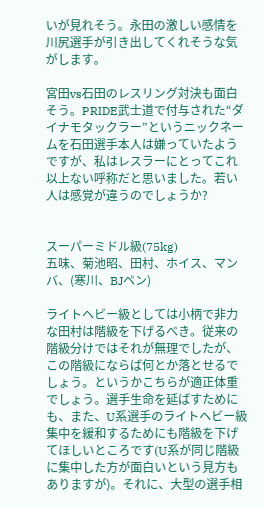いが見れそう。永田の激しい感情を川尻選手が引き出してくれそうな気がします。

宮田vs石田のレスリング対決も面白そう。PRIDE武士道で付与された“ダイナモタックラー”というニックネームを石田選手本人は嫌っていたようですが、私はレスラーにとってこれ以上ない呼称だと思いました。若い人は感覚が違うのでしょうか?


スーパーミドル級(75kg)
五味、菊池昭、田村、ホイス、マンバ、(寒川、BJペン)

ライトヘビー級としては小柄で非力な田村は階級を下げるべき。従来の階級分けではそれが無理でしたが、この階級にならば何とか落とせるでしょう。というかこちらが適正体重でしょう。選手生命を延ばすためにも、また、U系選手のライトヘビー級集中を緩和するためにも階級を下げてほしいところです(U系が同じ階級に集中した方が面白いという見方もありますが)。それに、大型の選手相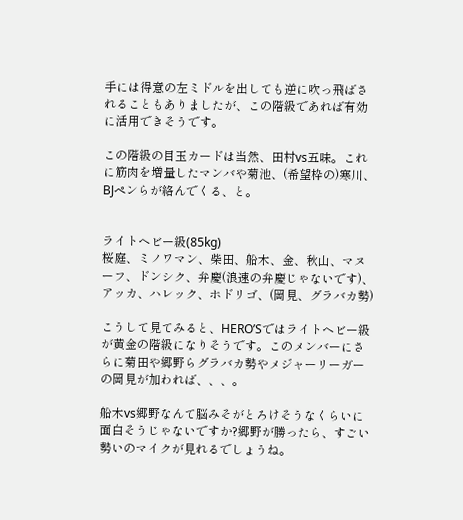手には得意の左ミドルを出しても逆に吹っ飛ばされることもありましたが、この階級であれば有効に活用できそうです。

この階級の目玉カードは当然、田村vs五味。これに筋肉を増量したマンバや菊池、(希望枠の)寒川、BJペンらが絡んでくる、と。


ライトヘビー級(85kg)
桜庭、ミノワマン、柴田、船木、金、秋山、マヌーフ、ドンシク、弁慶(浪速の弁慶じゃないです)、アッカ、ハレック、ホドリゴ、(岡見、グラバカ勢)

こうして見てみると、HERO’Sではライトヘビー級が黄金の階級になりそうです。このメンバーにさらに菊田や郷野らグラバカ勢やメジャーリーガーの岡見が加われば、、、。

船木vs郷野なんて脳みそがとろけそうなくらいに面白そうじゃないですか?郷野が勝ったら、すごい勢いのマイクが見れるでしょうね。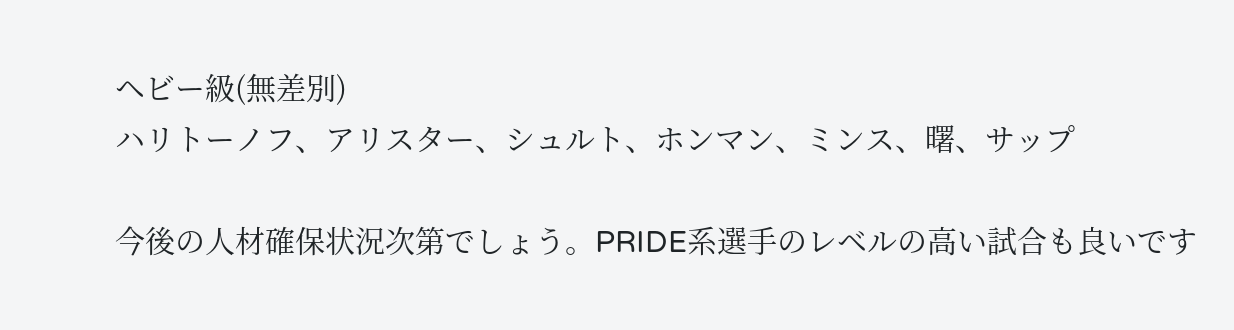ヘビー級(無差別)
ハリトーノフ、アリスター、シュルト、ホンマン、ミンス、曙、サップ

今後の人材確保状況次第でしょう。PRIDE系選手のレベルの高い試合も良いです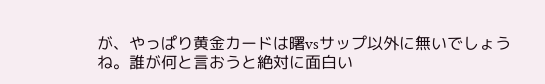が、やっぱり黄金カードは曙vsサップ以外に無いでしょうね。誰が何と言おうと絶対に面白い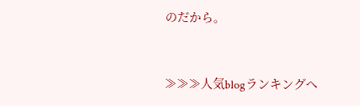のだから。


≫≫≫人気blogランキングへ